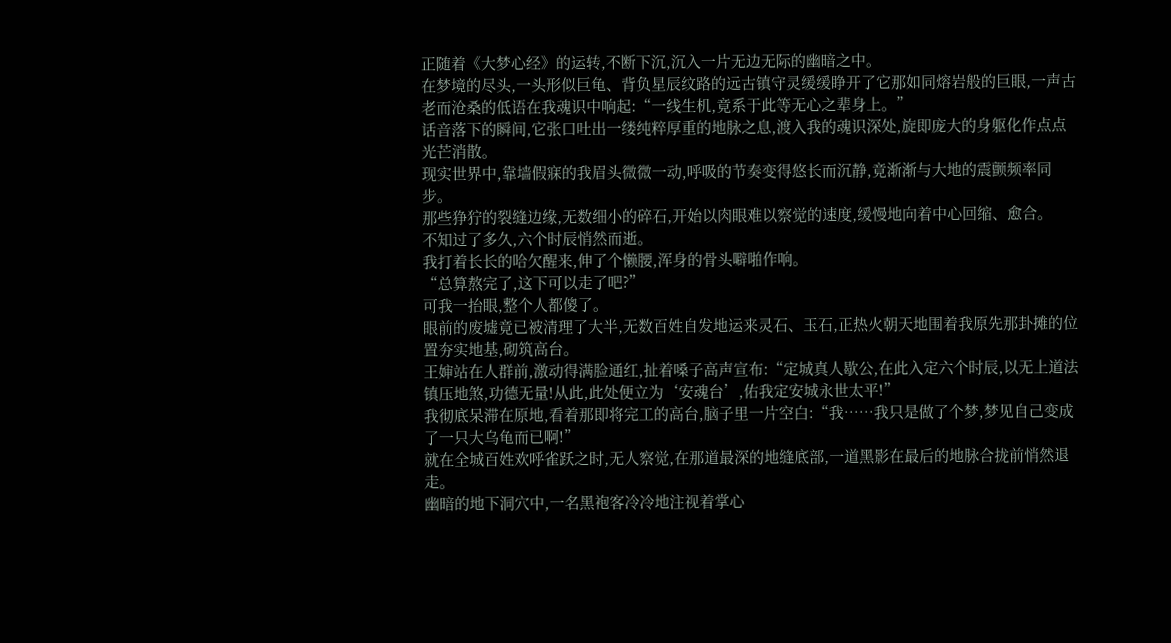正随着《大梦心经》的运转,不断下沉,沉入一片无边无际的幽暗之中。
在梦境的尽头,一头形似巨龟、背负星辰纹路的远古镇守灵缓缓睁开了它那如同熔岩般的巨眼,一声古老而沧桑的低语在我魂识中响起:“一线生机,竟系于此等无心之辈身上。”
话音落下的瞬间,它张口吐出一缕纯粹厚重的地脉之息,渡入我的魂识深处,旋即庞大的身躯化作点点光芒消散。
现实世界中,靠墙假寐的我眉头微微一动,呼吸的节奏变得悠长而沉静,竟渐渐与大地的震颤频率同步。
那些狰狞的裂缝边缘,无数细小的碎石,开始以肉眼难以察觉的速度,缓慢地向着中心回缩、愈合。
不知过了多久,六个时辰悄然而逝。
我打着长长的哈欠醒来,伸了个懒腰,浑身的骨头噼啪作响。
“总算熬完了,这下可以走了吧?”
可我一抬眼,整个人都傻了。
眼前的废墟竟已被清理了大半,无数百姓自发地运来灵石、玉石,正热火朝天地围着我原先那卦摊的位置夯实地基,砌筑高台。
王婶站在人群前,激动得满脸通红,扯着嗓子高声宣布:“定城真人歇公,在此入定六个时辰,以无上道法镇压地煞,功德无量!从此,此处便立为‘安魂台’,佑我定安城永世太平!”
我彻底呆滞在原地,看着那即将完工的高台,脑子里一片空白:“我……我只是做了个梦,梦见自己变成了一只大乌龟而已啊!”
就在全城百姓欢呼雀跃之时,无人察觉,在那道最深的地缝底部,一道黑影在最后的地脉合拢前悄然退走。
幽暗的地下洞穴中,一名黑袍客冷冷地注视着掌心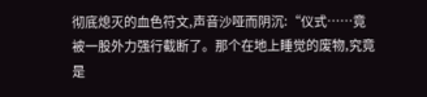彻底熄灭的血色符文,声音沙哑而阴沉:“仪式……竟被一股外力强行截断了。那个在地上睡觉的废物,究竟是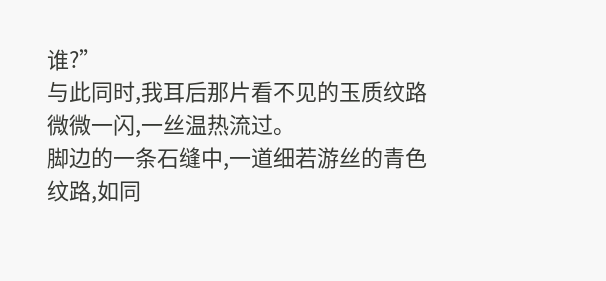谁?”
与此同时,我耳后那片看不见的玉质纹路微微一闪,一丝温热流过。
脚边的一条石缝中,一道细若游丝的青色纹路,如同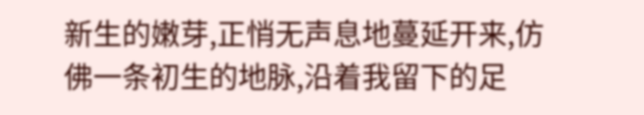新生的嫩芽,正悄无声息地蔓延开来,仿佛一条初生的地脉,沿着我留下的足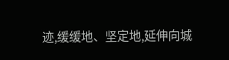迹,缓缓地、坚定地,延伸向城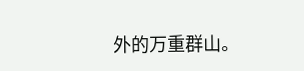外的万重群山。